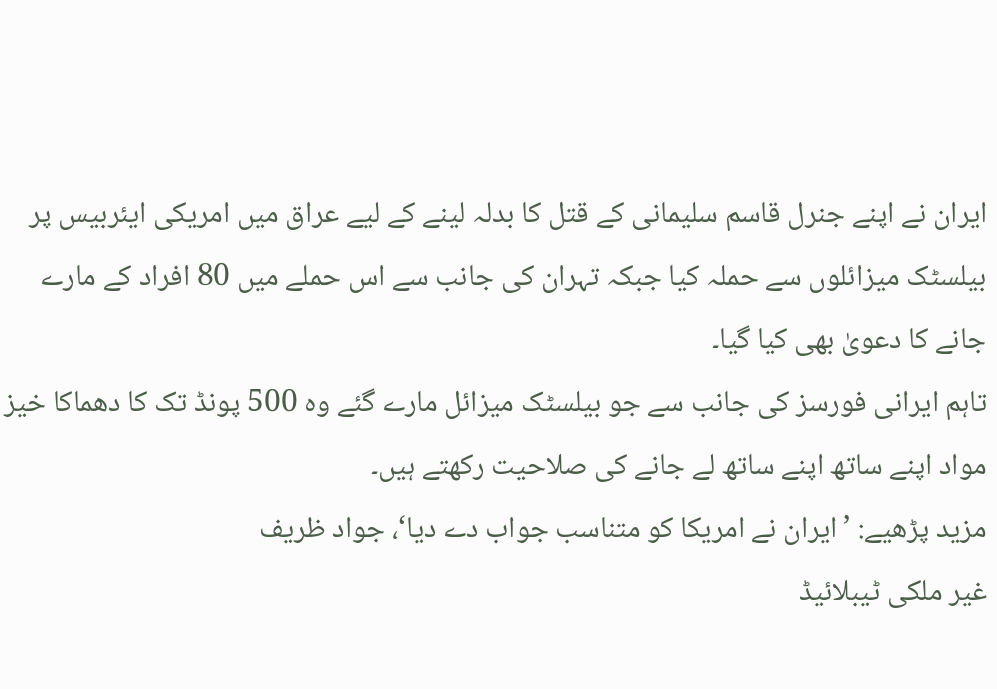ایران نے اپنے جنرل قاسم سلیمانی کے قتل کا بدلہ لینے کے لیے عراق میں امریکی ایئربیس پر بیلسٹک میزائلوں سے حملہ کیا جبکہ تہران کی جانب سے اس حملے میں 80 افراد کے مارے جانے کا دعویٰ بھی کیا گیا۔
تاہم ایرانی فورسز کی جانب سے جو بیلسٹک میزائل مارے گئے وہ 500 پونڈ تک کا دھماکا خیز مواد اپنے ساتھ اپنے ساتھ لے جانے کی صلاحیت رکھتے ہیں۔
مزید پڑھیے: ’ایران نے امریکا کو متناسب جواب دے دیا‘، جواد ظریف
غیر ملکی ٹیبلائیڈ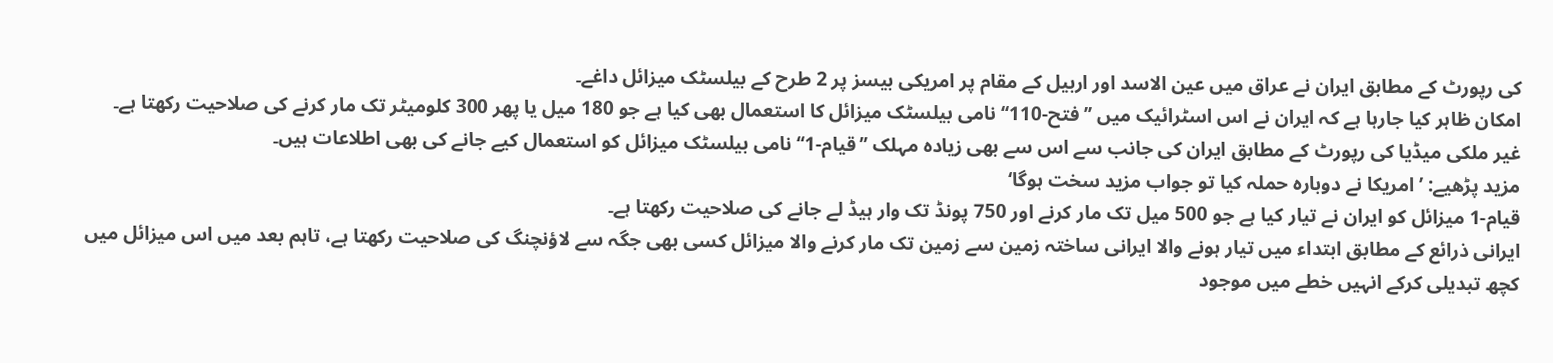کی رپورٹ کے مطابق ایران نے عراق میں عین الاسد اور اربیل کے مقام پر امریکی بیسز پر 2 طرح کے بیلسٹک میزائل داغے۔
امکان ظاہر کیا جارہا ہے کہ ایران نے اس اسٹرائیک میں ’’فتح-110‘‘ نامی بیلسٹک میزائل کا استعمال بھی کیا ہے جو 180 میل یا پھر 300 کلومیٹر تک مار کرنے کی صلاحیت رکھتا ہے۔
غیر ملکی میڈیا کی رپورٹ کے مطابق ایران کی جانب سے اس سے بھی زیادہ مہلک ’’قیام-1‘‘ نامی بیلسٹک میزائل کو استعمال کیے جانے کی بھی اطلاعات ہیں۔
مزید پڑھیے: ’امریکا نے دوبارہ حملہ کیا تو جواب مزید سخت ہوگا‘
قیام-1 میزائل کو ایران نے تیار کیا ہے جو 500 میل تک مار کرنے اور 750 پونڈ تک وار ہیڈ لے جانے کی صلاحیت رکھتا ہے۔
ایرانی ذرائع کے مطابق ابتداء میں تیار ہونے والا ایرانی ساختہ زمین سے زمین تک مار کرنے والا میزائل کسی بھی جگہ سے لاؤنچنگ کی صلاحیت رکھتا ہے، تاہم بعد میں اس میزائل میں کچھ تبدیلی کرکے انہیں خطے میں موجود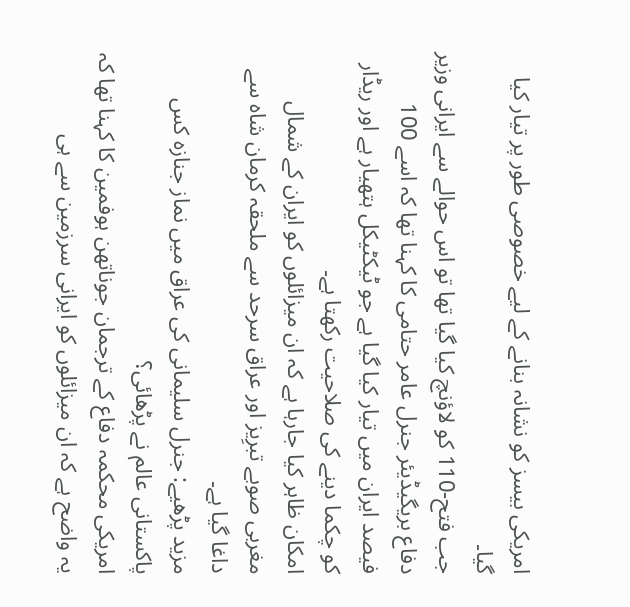امریکی بیسز کو نشانہ بنانے کے لیے خصوصی طور پر تیار کیا گیا۔
جب فتح-110 کو لاؤنچ کیا گیا تھا تو اس حوالے سے ایرانی وزیر دفاع بریگیڈیئر جنرل عامر حتامی کا کہنا تھا کہ اسے 100 فیصد ایران میں تیار کیا گیا ہے جو ٹیکٹیکل ہتھیار ہے اور ریڈار کو چکما دینے کی صلاحیت رکھتا ہے۔
امکان ظاہر کیا جارہا ہے کہ ان میزائلوں کو ایران کے شمال مغربی صوبے تبرِیز اور عراق سرحد سے ملحقہ کرمان شاہ سے داغا گیا ہے۔
مزید پڑھیے: جنرل سلیمانی کی عراق میں نماز جنازہ کس پاکستانی عالم نے پڑھائی؟
امریکی محکمہ دفاع کے ترجمان جوناتھن ہوفمین کا کہنا تھا کہ یہ واضح ہے کہ ان میزائلوں کو ایرانی سرزمین سے ہی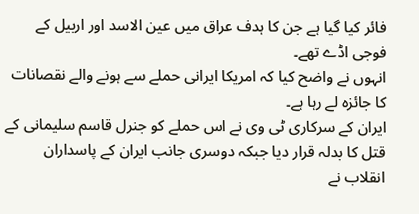فائر کیا گیا ہے جن کا ہدف عراق میں عین الاسد اور اربیل کے فوجی اڈے تھے۔
انہوں نے واضح کیا کہ امریکا ایرانی حملے سے ہونے والے نقصانات کا جائزہ لے رہا ہے۔
ایران کے سرکاری ٹی وی نے اس حملے کو جنرل قاسم سلیمانی کے قتل کا بدلہ قرار دیا جبکہ دوسری جانب ایران کے پاسداران انقلاب نے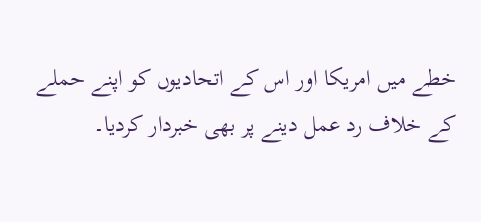خطے میں امریکا اور اس کے اتحادیوں کو اپنے حملے کے خلاف رد عمل دینے پر بھی خبردار کردیا۔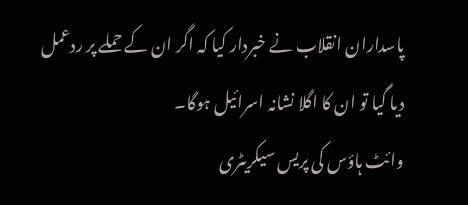پاسداران انقلاب نے خبردار کیا کہ اگر ان کے حملے پر ردعمل دیا گیا تو ان کا اگلا نشانہ اسرائیل ہوگا۔
وائٹ ہاؤس کی پریس سیکریٹری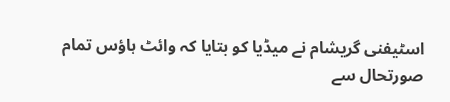اسٹیفنی گریشام نے میڈیا کو بتایا کہ وائٹ ہاؤس تمام صورتحال سے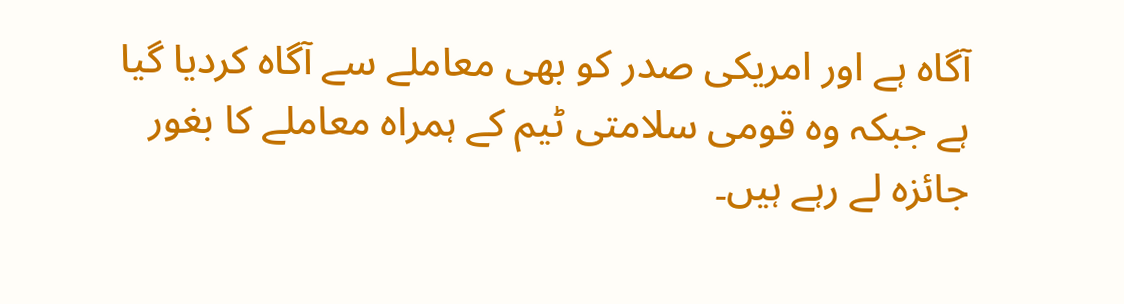آگاہ ہے اور امریکی صدر کو بھی معاملے سے آگاہ کردیا گیا ہے جبکہ وہ قومی سلامتی ٹیم کے ہمراہ معاملے کا بغور جائزہ لے رہے ہیں۔